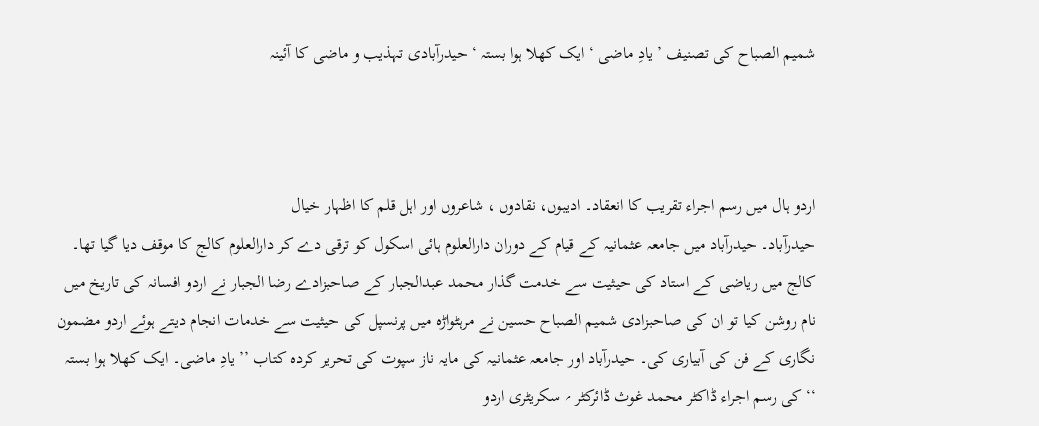شمیم الصباح کی تصنیف ’ یادِ ماضی ‘ ایک کھلا ہوا بستہ ‘ حیدرآبادی تہذیب و ماضی کا آئینہ



اردو ہال میں رسم اجراء تقریب کا انعقاد۔ ادیبوں، نقادوں ، شاعروں اور اہل قلم کا اظہار خیال
حیدرآباد۔ حیدرآباد میں جامعہ عثمانیہ کے قیام کے دوران دارالعلوم ہائی اسکول کو ترقی دے کر دارالعلوم کالج کا موقف دیا گیا تھا۔ کالج میں ریاضی کے استاد کی حیثیت سے خدمت گذار محمد عبدالجبار کے صاحبزادے رضا الجبار نے اردو افسانہ کی تاریخ میں نام روشن کیا تو ان کی صاحبزادی شمیم الصباح حسین نے مرہٹواڑہ میں پرنسپل کی حیثیت سے خدمات انجام دیتے ہوئے اردو مضمون نگاری کے فن کی آبیاری کی۔ حیدرآباد اور جامعہ عثمانیہ کی مایہ ناز سپوت کی تحریر کردہ کتاب ’’ یادِ ماضی۔ ایک کھلا ہوا بستہ ‘‘ کی رسم اجراء ڈاکٹر محمد غوث ڈائرکٹر ؍ سکریٹری اردو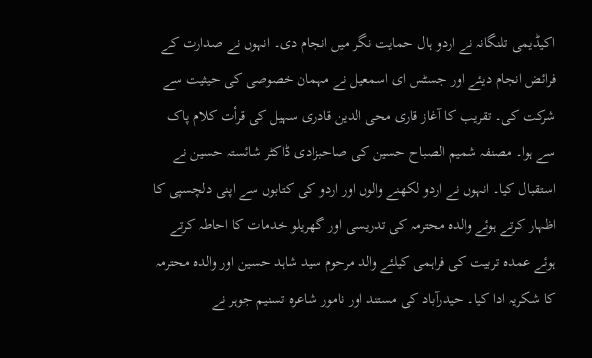اکیڈیمی تلنگانہ نے اردو ہال حمایت نگر میں انجام دی۔ انہوں نے صدارت کے فرائض انجام دیئے اور جسٹس ای اسمعیل نے مہمان خصوصی کی حیثیت سے شرکت کی۔ تقریب کا آغاز قاری محی الدین قادری سہیل کی قرأت کلام پاک سے ہوا۔ مصنفہ شمیم الصباح حسین کی صاحبزادی ڈاکٹر شائستہ حسین نے استقبال کیا۔ انہوں نے اردو لکھنے والوں اور اردو کی کتابوں سے اپنی دلچسپی کا اظہار کرتے ہوئے والدہ محترمہ کی تدریسی اور گھریلو خدمات کا احاطہ کرتے ہوئے عمدہ تربیت کی فراہمی کیلئے والد مرحوم سید شاہد حسین اور والدہ محترمہ کا شکریہ ادا کیا۔ حیدرآباد کی مستند اور نامور شاعرہ تسنیم جوہر نے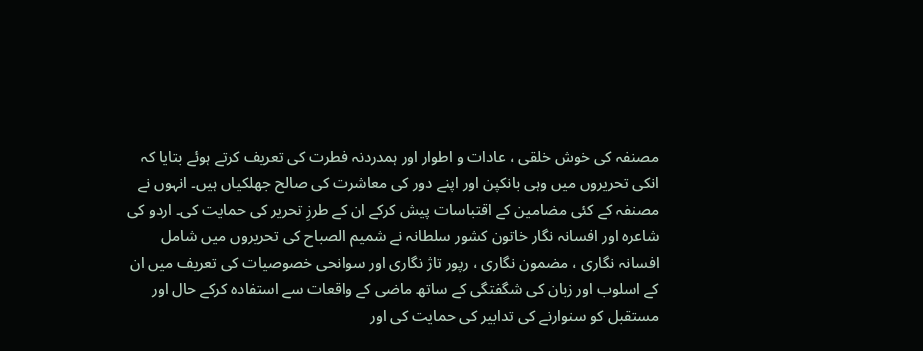مصنفہ کی خوش خلقی ، عادات و اطوار اور ہمدردنہ فطرت کی تعریف کرتے ہوئے بتایا کہ انکی تحریروں میں وہی بانکپن اور اپنے دور کی معاشرت کی صالح جھلکیاں ہیں۔ انہوں نے مصنفہ کے کئی مضامین کے اقتباسات پیش کرکے ان کے طرزِ تحریر کی حمایت کی۔ اردو کی شاعرہ اور افسانہ نگار خاتون کشور سلطانہ نے شمیم الصباح کی تحریروں میں شامل افسانہ نگاری ، مضمون نگاری ، رپور تاژ نگاری اور سوانحی خصوصیات کی تعریف میں ان کے اسلوب اور زبان کی شگفتگی کے ساتھ ماضی کے واقعات سے استفادہ کرکے حال اور مستقبل کو سنوارنے کی تدابیر کی حمایت کی اور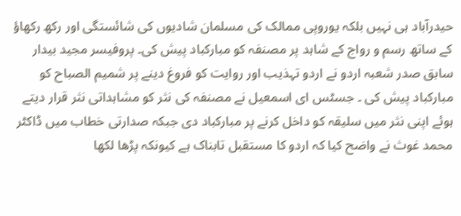حیدرآباد ہی نہیں بلکہ یوروپی ممالک کی مسلمان شادیوں کی شائستگی اور رکھ رکھاؤ کے ساتھ رسم و رواج کے شاہد پر مصنفہ کو مبارکباد پیش کی۔ پروفیسر مجید بیدار سابق صدر شعبہ اردو نے اردو تہذیب اور روایت کو فروغ دینے پر شمیم الصباح کو مبارکباد پیش کی ۔ جسٹس ای اسمعیل نے مصنفہ کی نثر کو مشاہداتی نثر قرار دیتے ہوئے اپنی نثر میں سلیقہ کو داخل کرنے پر مبارکباد دی جبکہ صدارتی خطاب میں ڈاکٹر محمد غوث نے واضح کیا کہ اردو کا مستقبل تابناک ہے کیونکہ پڑھا لکھا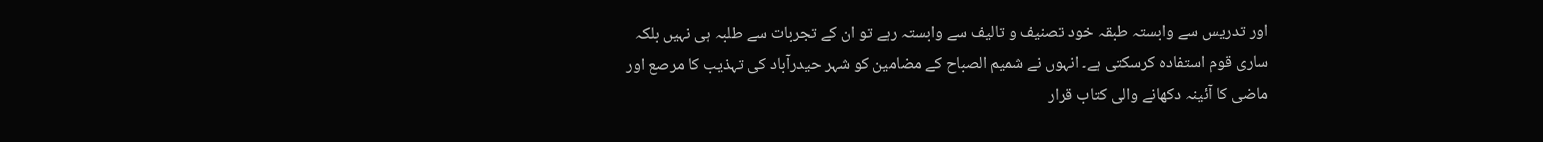اور تدریس سے وابستہ طبقہ خود تصنیف و تالیف سے وابستہ رہے تو ان کے تجربات سے طلبہ ہی نہیں بلکہ ساری قوم استفادہ کرسکتی ہے۔ انہوں نے شمیم الصباح کے مضامین کو شہر حیدرآباد کی تہذیب کا مرصع اور ماضی کا آئینہ دکھانے والی کتاب قرار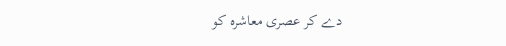دے کر عصری معاشرہ کو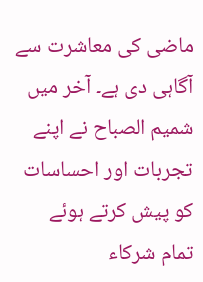ماضی کی معاشرت سے آگاہی دی ہے۔ آخر میں شمیم الصباح نے اپنے تجربات اور احساسات کو پیش کرتے ہوئے تمام شرکاء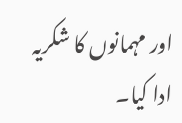اور مہمانوں کا شکریہ ادا کیا۔